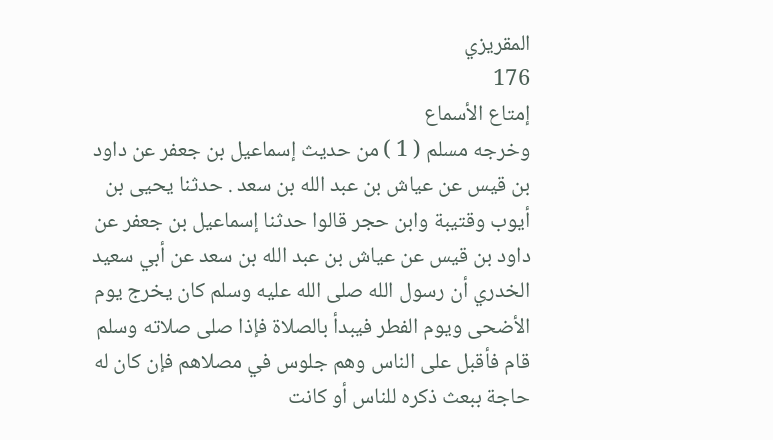المقريزي
176
إمتاع الأسماع
وخرجه مسلم ( 1 ) من حديث إسماعيل بن جعفر عن داود بن قيس عن عياش بن عبد الله بن سعد . حدثنا يحيى بن أيوب وقتيبة وابن حجر قالوا حدثنا إسماعيل بن جعفر عن داود بن قيس عن عياش بن عبد الله بن سعد عن أبي سعيد الخدري أن رسول الله صلى الله عليه وسلم كان يخرج يوم الأضحى ويوم الفطر فيبدأ بالصلاة فإذا صلى صلاته وسلم قام فأقبل على الناس وهم جلوس في مصلاهم فإن كان له حاجة ببعث ذكره للناس أو كانت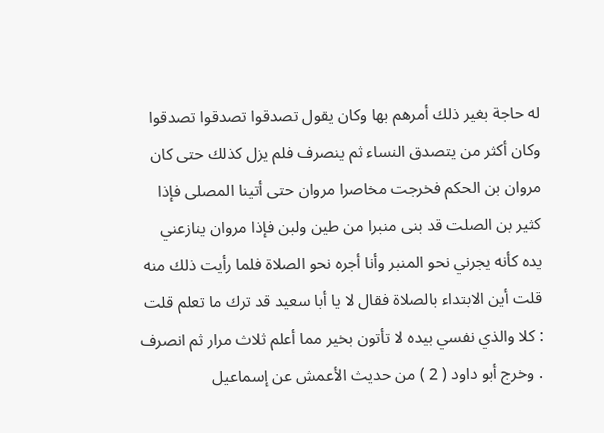له حاجة بغير ذلك أمرهم بها وكان يقول تصدقوا تصدقوا تصدقوا وكان أكثر من يتصدق النساء ثم ينصرف فلم يزل كذلك حتى كان مروان بن الحكم فخرجت مخاصرا مروان حتى أتينا المصلى فإذا كثير بن الصلت قد بنى منبرا من طين ولبن فإذا مروان ينازعني يده كأنه يجرني نحو المنبر وأنا أجره نحو الصلاة فلما رأيت ذلك منه قلت أين الابتداء بالصلاة فقال لا يا أبا سعيد قد ترك ما تعلم قلت : كلا والذي نفسي بيده لا تأتون بخير مما أعلم ثلاث مرار ثم انصرف . وخرج أبو داود ( 2 ) من حديث الأعمش عن إسماعيل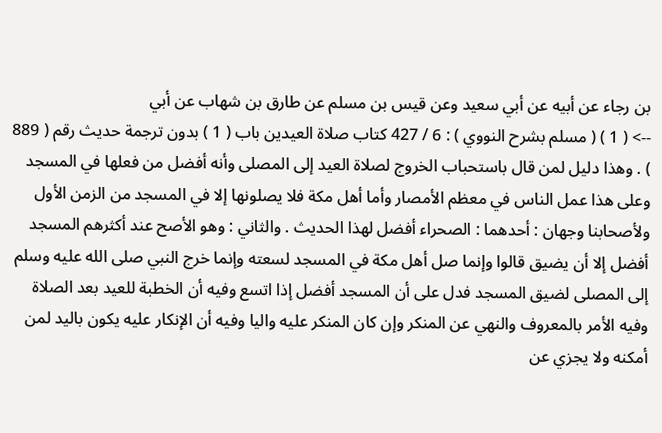بن رجاء عن أبيه عن أبي سعيد وعن قيس بن مسلم عن طارق بن شهاب عن أبي
--> ( 1 ) ( مسلم بشرح النووي ) : 6 / 427 كتاب صلاة العيدين باب ( 1 ) بدون ترجمة حديث رقم ( 889 ) . وهذا دليل لمن قال باستحباب الخروج لصلاة العيد إلى المصلى وأنه أفضل من فعلها في المسجد وعلى هذا عمل الناس في معظم الأمصار وأما أهل مكة فلا يصلونها إلا في المسجد من الزمن الأول ولأصحابنا وجهان : أحدهما : الصحراء أفضل لهذا الحديث . والثاني : وهو الأصح عند أكثرهم المسجد أفضل إلا أن يضيق قالوا وإنما صل أهل مكة في المسجد لسعته وإنما خرج النبي صلى الله عليه وسلم إلى المصلى لضيق المسجد فدل على أن المسجد أفضل إذا اتسع وفيه أن الخطبة للعيد بعد الصلاة وفيه الأمر بالمعروف والنهي عن المنكر وإن كان المنكر عليه واليا وفيه أن الإنكار عليه يكون باليد لمن أمكنه ولا يجزي عن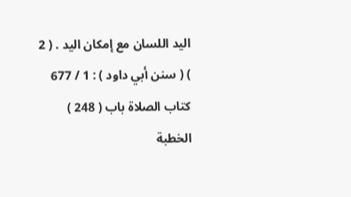اليد اللسان مع إمكان اليد . ( 2 ) ( سنن أبي داود ) : 1 / 677 كتاب الصلاة باب ( 248 ) الخطبة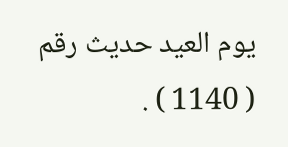يوم العيد حديث رقم ( 1140 ) .